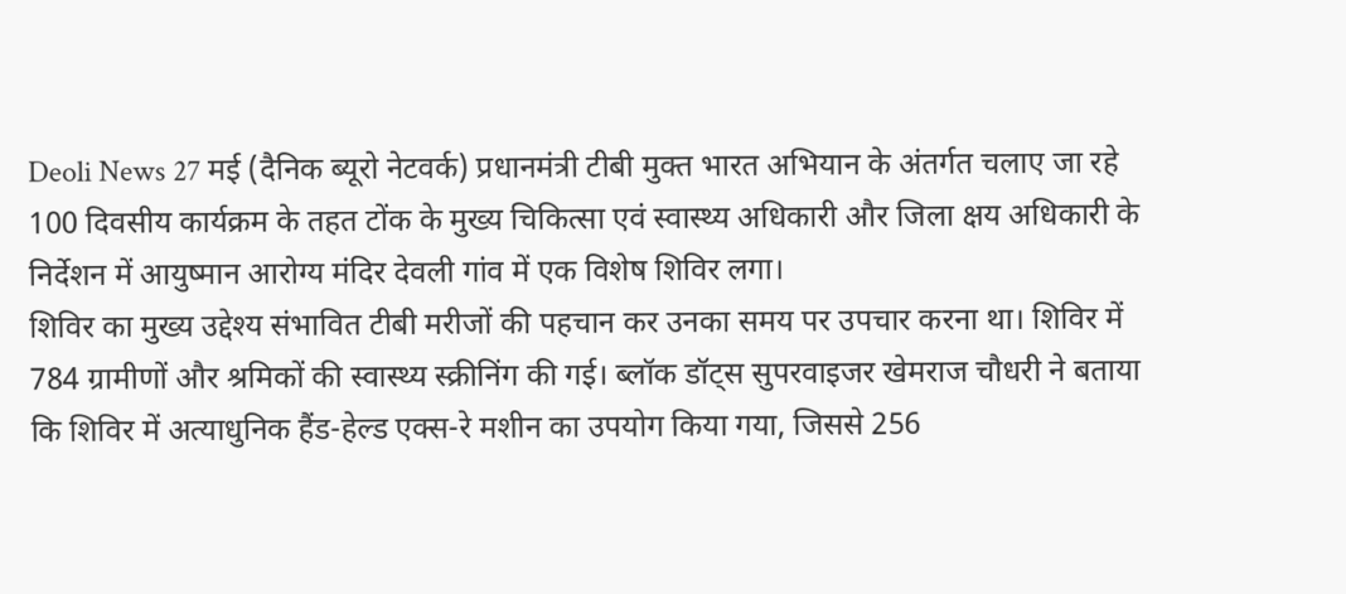Deoli News 27 मई (दैनिक ब्यूरो नेटवर्क) प्रधानमंत्री टीबी मुक्त भारत अभियान के अंतर्गत चलाए जा रहे 100 दिवसीय कार्यक्रम के तहत टोंक के मुख्य चिकित्सा एवं स्वास्थ्य अधिकारी और जिला क्षय अधिकारी के निर्देशन में आयुष्मान आरोग्य मंदिर देवली गांव में एक विशेष शिविर लगा।
शिविर का मुख्य उद्देश्य संभावित टीबी मरीजों की पहचान कर उनका समय पर उपचार करना था। शिविर में 784 ग्रामीणों और श्रमिकों की स्वास्थ्य स्क्रीनिंग की गई। ब्लॉक डॉट्स सुपरवाइजर खेमराज चौधरी ने बताया कि शिविर में अत्याधुनिक हैंड-हेल्ड एक्स-रे मशीन का उपयोग किया गया, जिससे 256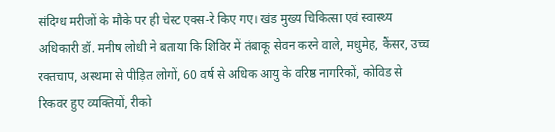संदिग्ध मरीजों के मौके पर ही चेस्ट एक्स-रे किए गए। खंड मुख्य चिकित्सा एवं स्वास्थ्य अधिकारी डॉ. मनीष लोधी ने बताया कि शिविर में तंबाकू सेवन करने वाले, मधुमेह, कैंसर, उच्च रक्तचाप, अस्थमा से पीड़ित लोगों, 60 वर्ष से अधिक आयु के वरिष्ठ नागरिकों, कोविड से रिकवर हुए व्यक्तियों, रीको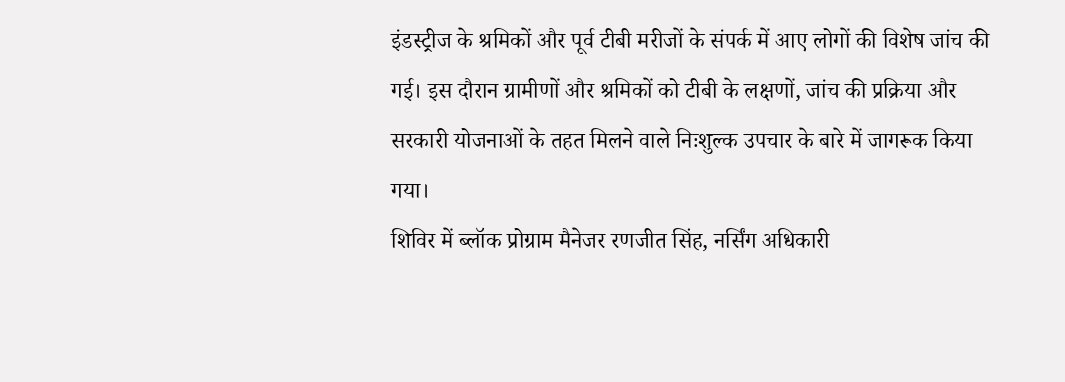इंडस्ट्रीज के श्रमिकों और पूर्व टीबी मरीजों के संपर्क में आए लोगों की विशेष जांच की गई। इस दौरान ग्रामीणों और श्रमिकों को टीबी के लक्षणों, जांच की प्रक्रिया और सरकारी योजनाओं के तहत मिलने वाले निःशुल्क उपचार के बारे में जागरूक किया गया।
शिविर में ब्लॉक प्रोग्राम मैनेजर रणजीत सिंह, नर्सिंग अधिकारी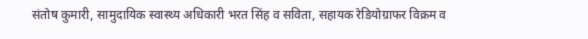संतोष कुमारी, सामुदायिक स्वास्थ्य अधिकारी भरत सिंह व सविता, सहायक रेडियोग्राफर विक्रम व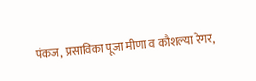पंकज, प्रसाविका पूजा मीणा व कौशल्या रेगर,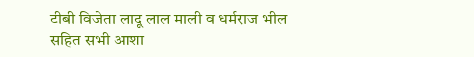टीबी विजेता लादू लाल माली व धर्मराज भील सहित सभी आशा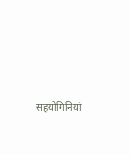सहयोगिनियां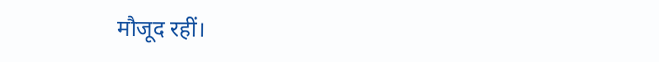मौजूद रहीं।